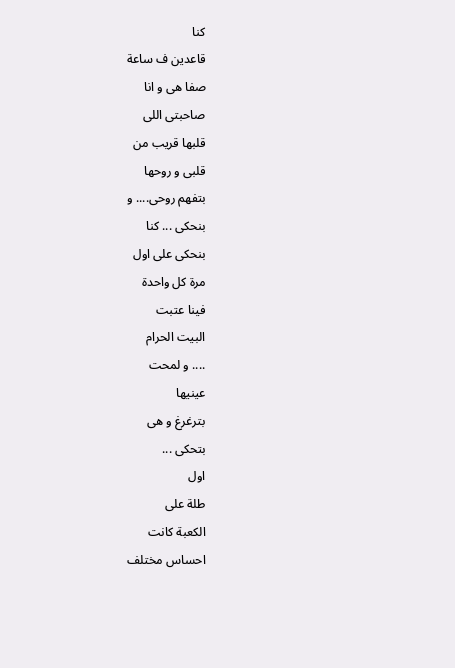كنا
قاعدين ف ساعة
صفا هى و انا
صاحبتى اللى
قلبها قريب من
قلبى و روحها
بتفهم روحى.... و
بنحكى ... كنا
بنحكى على اول
مرة كل واحدة
فينا عتبت
البيت الحرام
.... و لمحت
عينيها
بترغرغ و هى
بتحكى ...
اول
طلة على
الكعبة كانت
احساس مختلف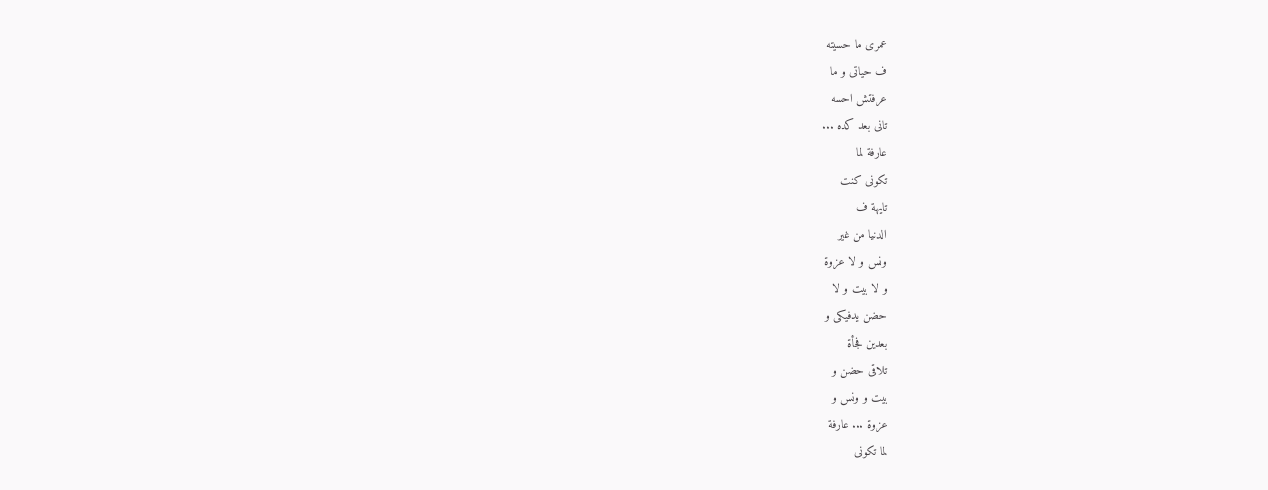عمرى ما حسيته
ف حياتى و ما
عرفتش احسه
تانى بعد كده ...
عارفة لما
تكونى كنت
تايهة ف
الدنيا من غير
ونس و لا عزوة
و لا بيت و لا
حضن يدفيكى و
بعدين فجأة
تلاقى حضن و
بيت و ونس و
عزوة ... عارفة
لما تكونى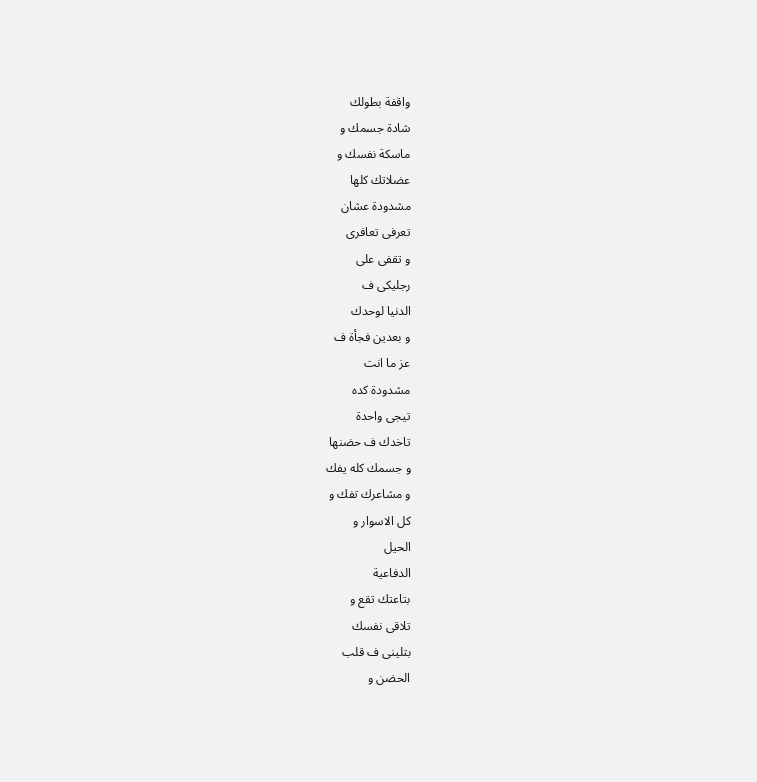واقفة بطولك
شادة جسمك و
ماسكة نفسك و
عضلاتك كلها
مشدودة عشان
تعرفى تعافرى
و تقفى على
رجليكى ف
الدنيا لوحدك
و بعدين فجأة ف
عز ما انت
مشدودة كده
تيجى واحدة
تاخدك ف حضنها
و جسمك كله يفك
و مشاعرك تفك و
كل الاسوار و
الحيل
الدفاعية
بتاعتك تقع و
تلاقى نفسك
بتلينى ف قلب
الحضن و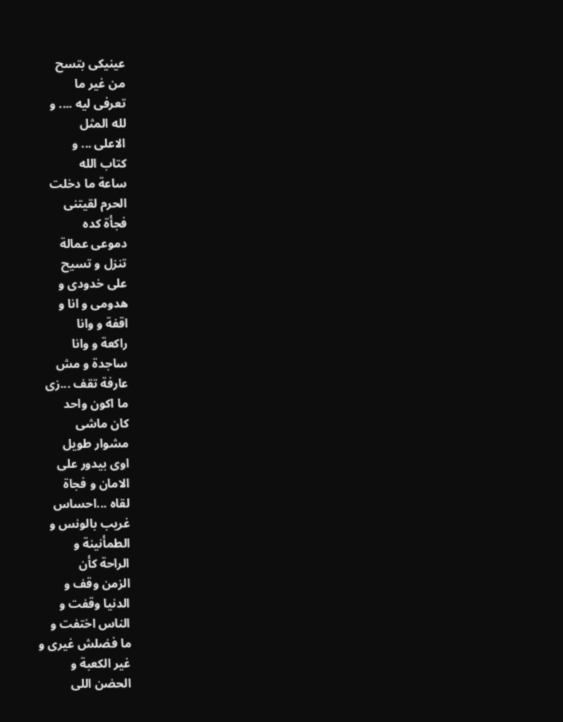عينيكى بتسح
من غير ما
تعرفى ليه .... و
لله المثل
الاعلى ... و
كتاب الله
ساعة ما دخلت
الحرم لقيتنى
فجأة كده
دموعى عمالة
تنزل و تسيح
على خدودى و
هدومى و انا و
اقفة و وانا
راكعة و وانا
ساجدة و مش
عارفة تقف ...زى
ما اكون واحد
كان ماشى
مشوار طويل
اوى بيدور على
الامان و فجاة
لقاه ...احساس
غريب بالونس و
الطمأنينة و
الراحة كأن
الزمن وقف و
الدنيا وقفت و
الناس اختفت و
ما فضلش غيرى و
غير الكعبة و
الحضن اللى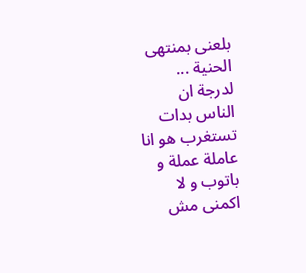بلعنى بمنتهى
الحنية ...
لدرجة ان
الناس بدات
تستغرب هو انا
عاملة عملة و
باتوب و لا
اكمنى مش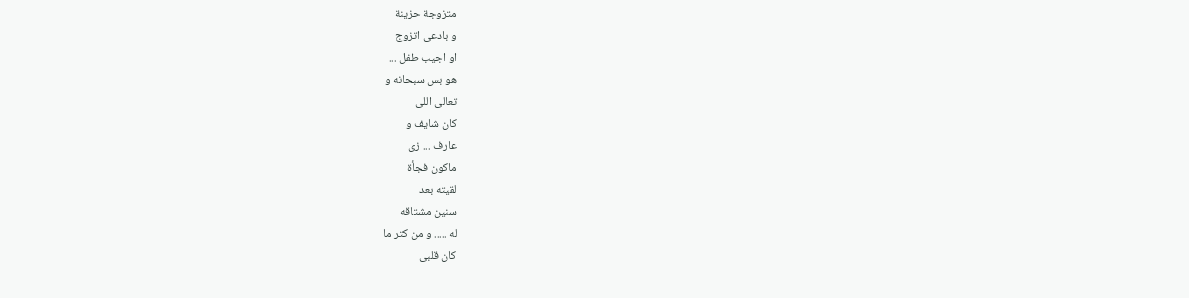متزوجة حزينة
و بادعى اتزوج
او اجيب طفل ...
هو بس سبحانه و
تعالى اللى
كان شايف و
عارف ... زى
ماكون فجأة
لقيته بعد
سنين مشتاقه
له ..... و من كتر ما
كان قلبى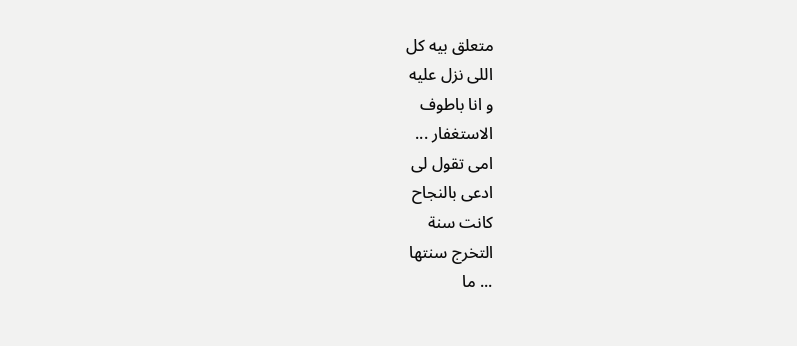متعلق بيه كل
اللى نزل عليه
و انا باطوف
الاستغفار ...
امى تقول لى
ادعى بالنجاح
كانت سنة
التخرج سنتها
... ما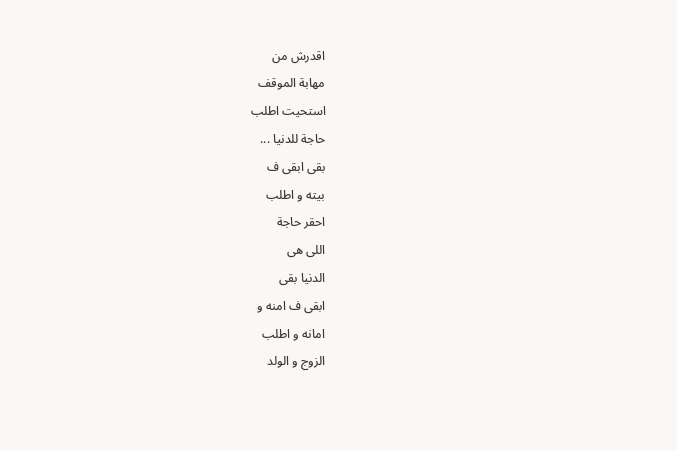اقدرش من
مهابة الموقف
استحيت اطلب
حاجة للدنيا ...
بقى ابقى ف
بيته و اطلب
احقر حاجة
اللى هى
الدنيا بقى
ابقى ف امنه و
امانه و اطلب
الزوج و الولد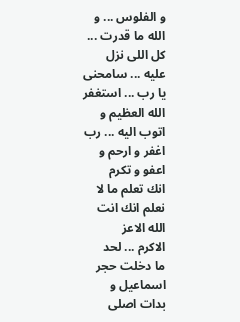و الفلوس ... و
الله ما قدرت ...
كل اللى نزل
عليه ... سامحنى
يا رب ... استغفر
الله العظيم و
اتوب اليه ... رب
اغفر و ارحم و
اعفو و تكرم
انك تعلم ما لا
نعلم انك انت
الله الاعز
الاكرم ... لحد
ما دخلت حجر
اسماعيل و
بدات اصلى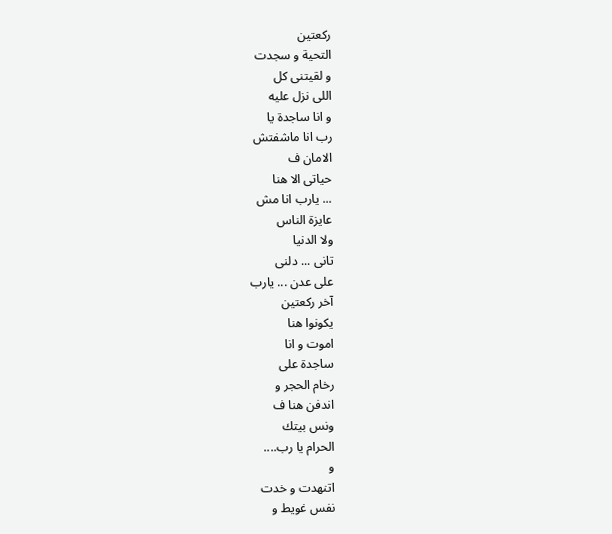ركعتين
التحية و سجدت
و لقيتنى كل
اللى نزل عليه
و انا ساجدة يا
رب انا ماشفتش
الامان ف
حياتى الا هنا
... يارب انا مش
عايزة الناس
ولا الدنيا
تانى ... دلنى
على عدن ... يارب
آخر ركعتين
يكونوا هنا
اموت و انا
ساجدة على
رخام الحجر و
اندفن هنا ف
ونس بيتك
الحرام يا رب....
و
اتنهدت و خدت
نفس غويط و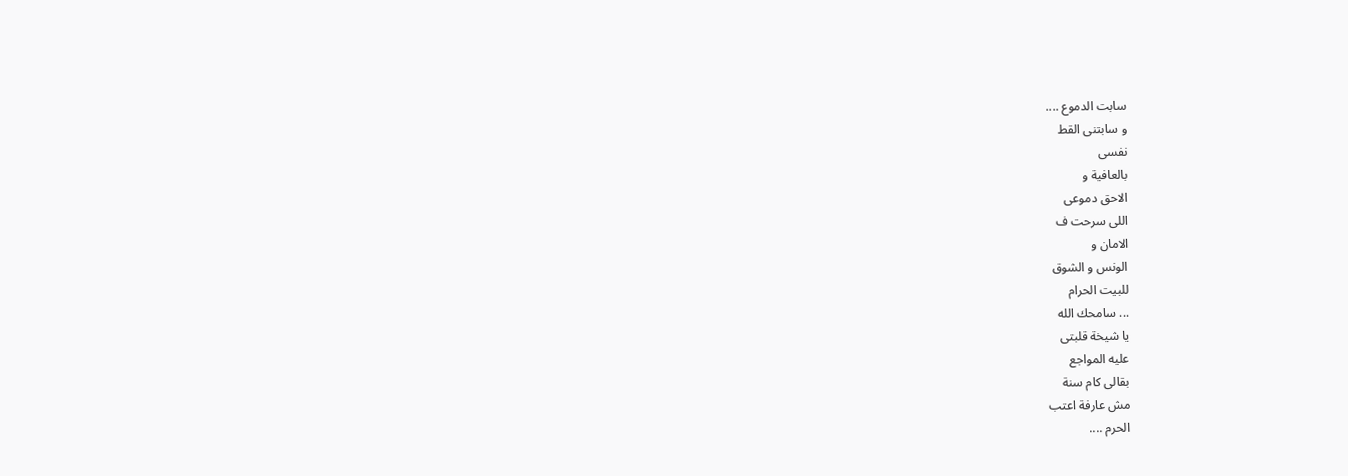سابت الدموع ....
و سابتنى القط
نفسى
بالعافية و
الاحق دموعى
اللى سرحت ف
الامان و
الونس و الشوق
للبيت الحرام
... سامحك الله
يا شيخة قلبتى
عليه المواجع
بقالى كام سنة
مش عارفة اعتب
الحرم ....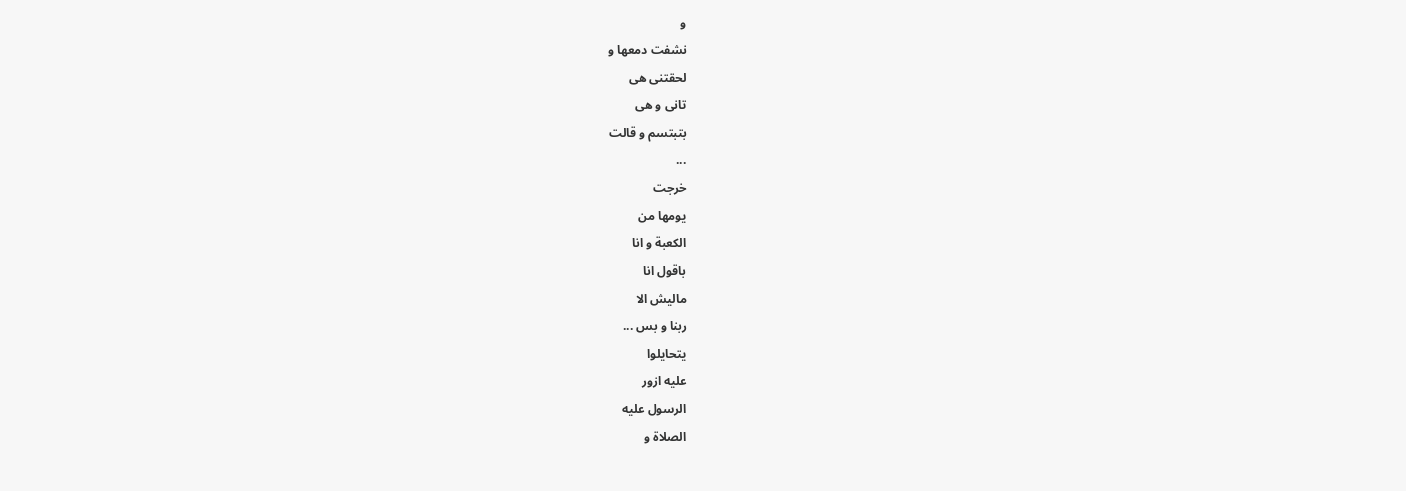و
نشفت دمعها و
لحقتنى هى
تانى و هى
بتبتسم و قالت
...
خرجت
يومها من
الكعبة و انا
باقول انا
ماليش الا
ربنا و بس ...
يتحايلوا
عليه ازور
الرسول عليه
الصلاة و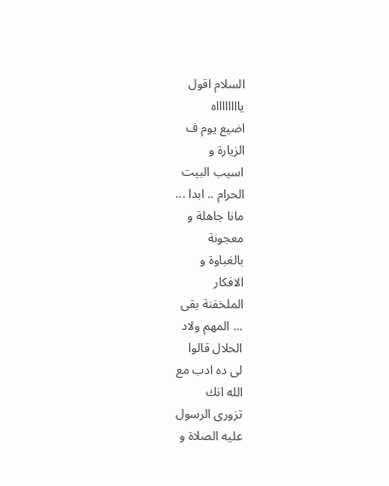السلام اقول
يااااااااه
اضيع يوم ف
الزيارة و
اسيب البيت
الحرام .. ابدا ...
مانا جاهلة و
معجونة
بالغباوة و
الافكار
الملخفنة بقى
... المهم ولاد
الحلال قالوا
لى ده ادب مع
الله انك
تزورى الرسول
عليه الصلاة و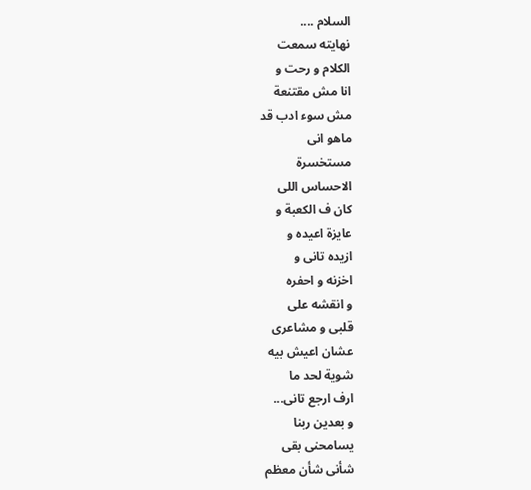السلام ....
نهايته سمعت
الكلام و رحت و
انا مش مقتنعة
مش سوء ادب قد
ماهو انى
مستخسرة
الاحساس اللى
كان ف الكعبة و
عايزة اعيده و
ازيده تانى و
اخزنه و احفره
و انقشه على
قلبى و مشاعرى
عشان اعيش بيه
شوية لحد ما
ارف ارجع تانى...
و بعدين ربنا
يسامحنى بقى
شأنى شأن معظم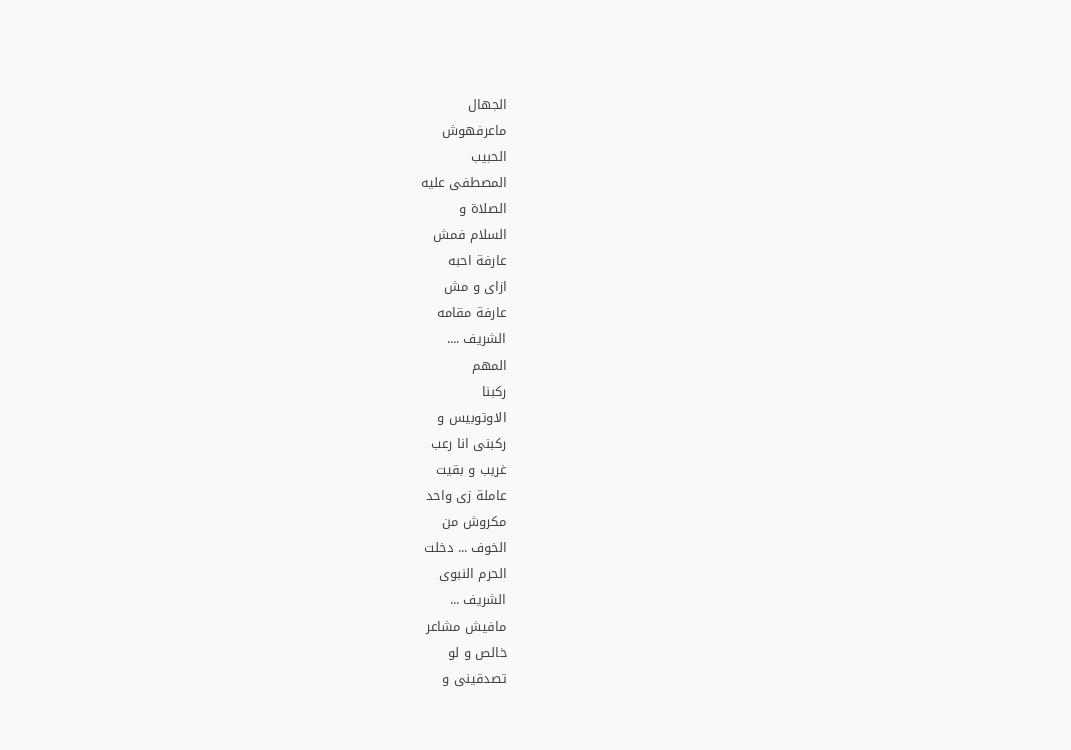الجهال
ماعرفهوش
الحبيب
المصطفى عليه
الصلاة و
السلام فمش
عارفة احبه
ازاى و مش
عارفة مقامه
الشريف ....
المهم
ركبنا
الاوتوبيس و
ركبنى انا رعب
غريب و بقيت
عاملة زى واحد
مكروش من
الخوف ... دخلت
الحرم النبوى
الشريف ...
مافيش مشاعر
خالص و لو
تصدقينى و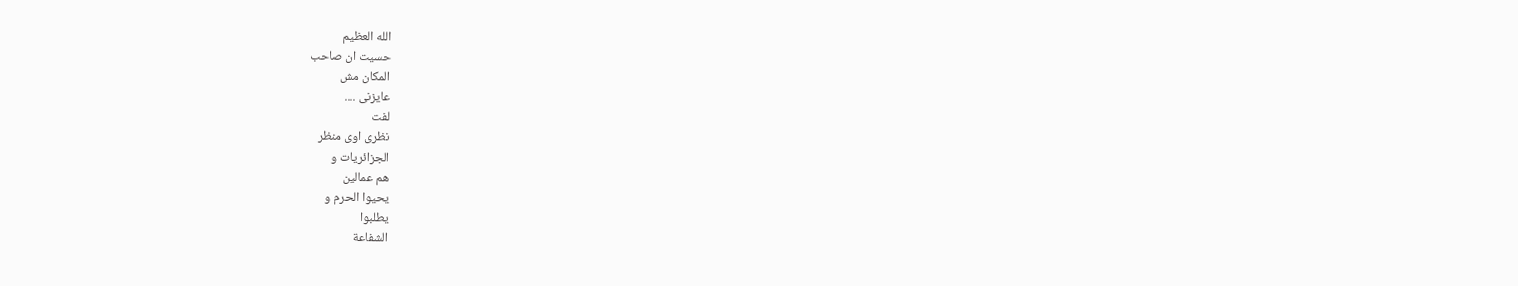الله العظيم
حسيت ان صاحب
المكان مش
عايزنى ....
لفت
نظرى اوى منظر
الجزائريات و
هم عمالين
يحيوا الحرم و
يطلبوا
الشفاعة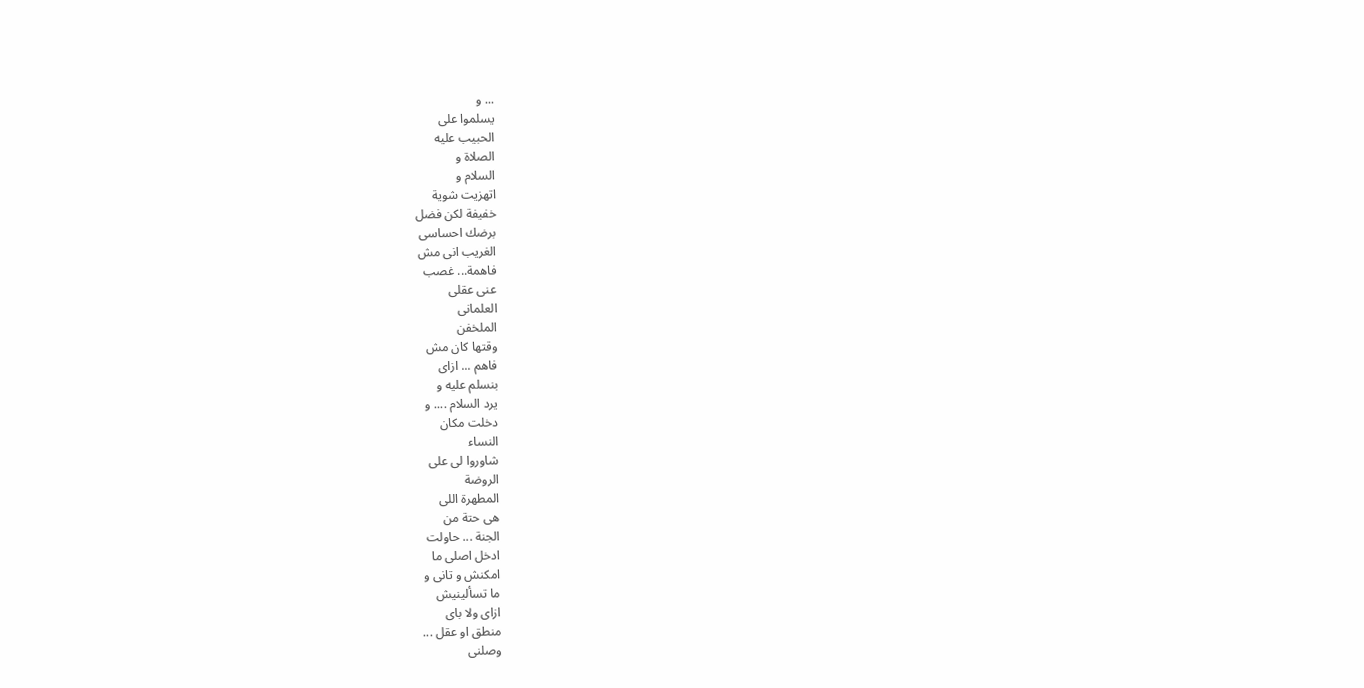... و
يسلموا على
الحبيب عليه
الصلاة و
السلام و
اتهزيت شوية
خفيفة لكن فضل
برضك احساسى
الغريب انى مش
فاهمة... غصب
عنى عقلى
العلمانى
الملخفن
وقتها كان مش
فاهم ... ازاى
بنسلم عليه و
يرد السلام .... و
دخلت مكان
النساء
شاوروا لى على
الروضة
المطهرة اللى
هى حتة من
الجنة ... حاولت
ادخل اصلى ما
امكنش و تانى و
ما تسألينيش
ازاى ولا باى
منطق او عقل ...
وصلنى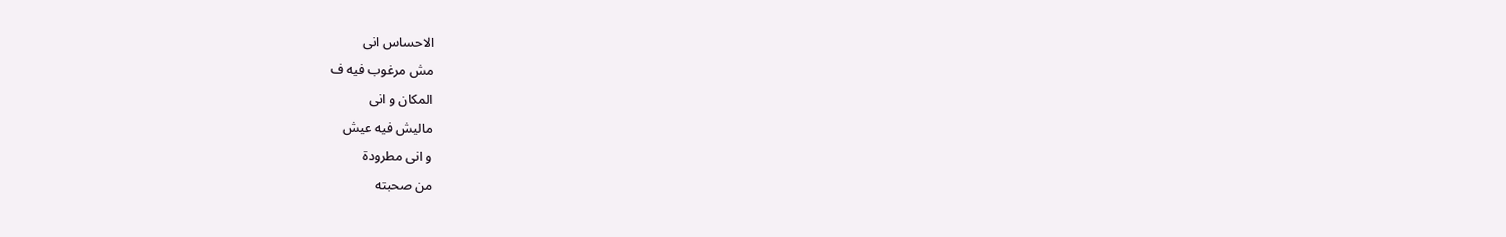الاحساس انى
مش مرغوب فيه ف
المكان و انى
ماليش فيه عيش
و انى مطرودة
من صحبته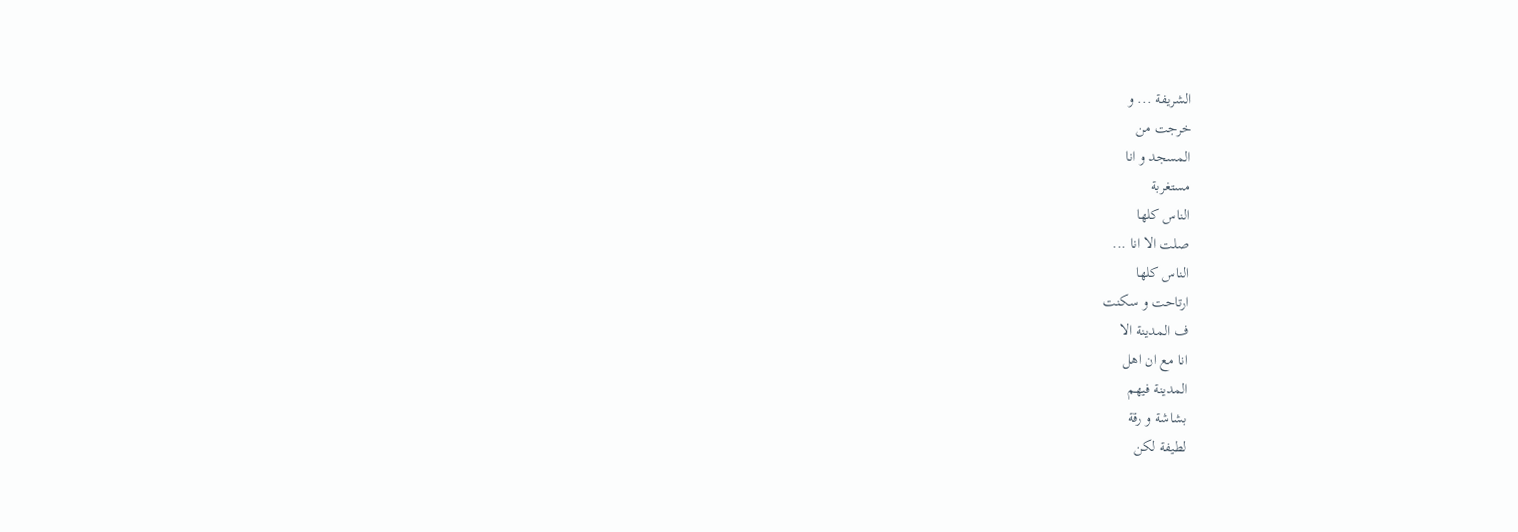الشريفة ... و
خرجت من
المسجد و انا
مستغربة
الناس كلها
صلت الا انا ...
الناس كلها
ارتاحت و سكنت
ف المدينة الا
انا مع ان اهل
المدينة فيهم
بشاشة و رقة
لطيفة لكن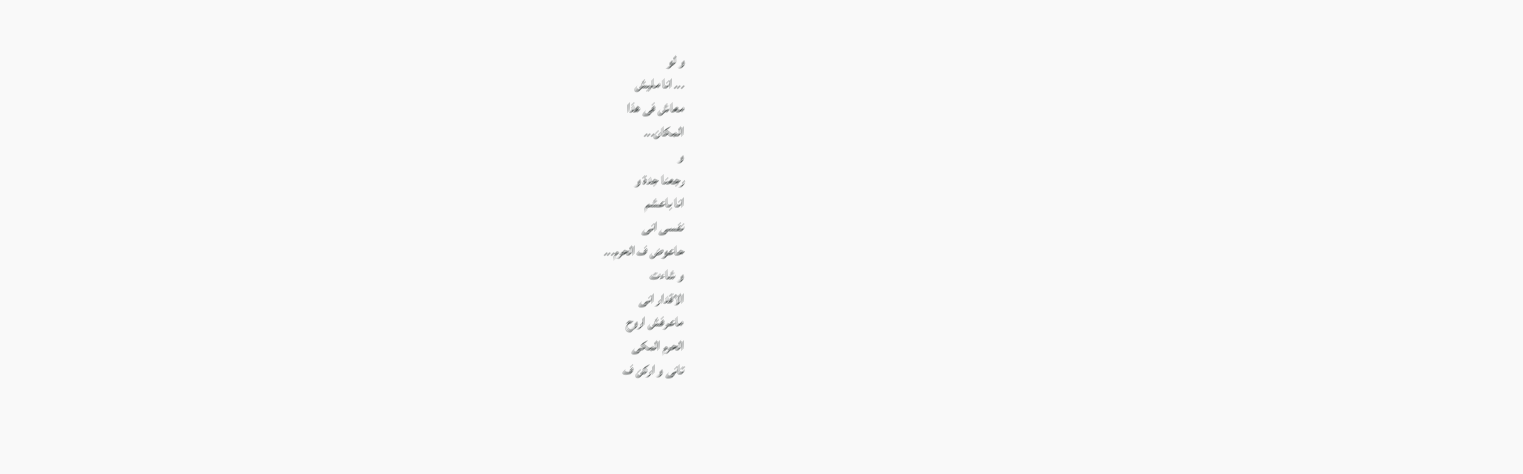و لو
... انا مليش
معاش فى هذا
المكان...
و
رجعنا جدة و
انا باعشم
نفسى انى
حاعوض ف الحرم...
و شاءت
الاقدار انى
ماعرفش اروح
الحرم المكى
تانى و اركن ف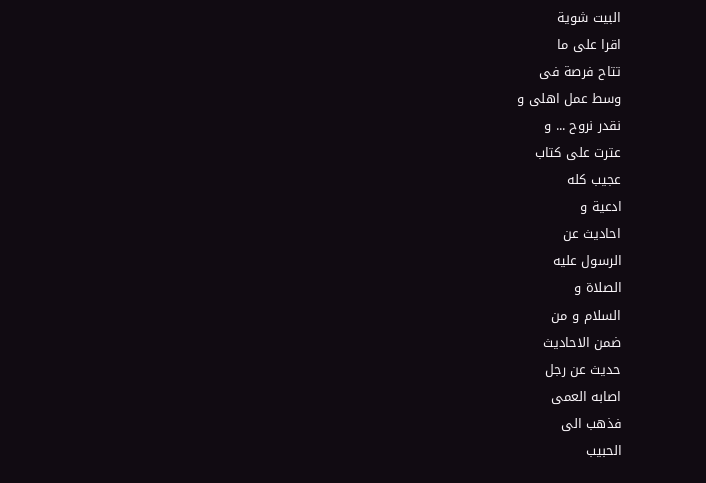البيت شوية
اقرا على ما
تتاح فرصة فى
وسط عمل اهلى و
نقدر نروح ... و
عترت على كتاب
عجيب كله
ادعية و
احاديث عن
الرسول عليه
الصلاة و
السلام و من
ضمن الاحاديث
حديث عن رجل
اصابه العمى
فذهب الى
الحبيب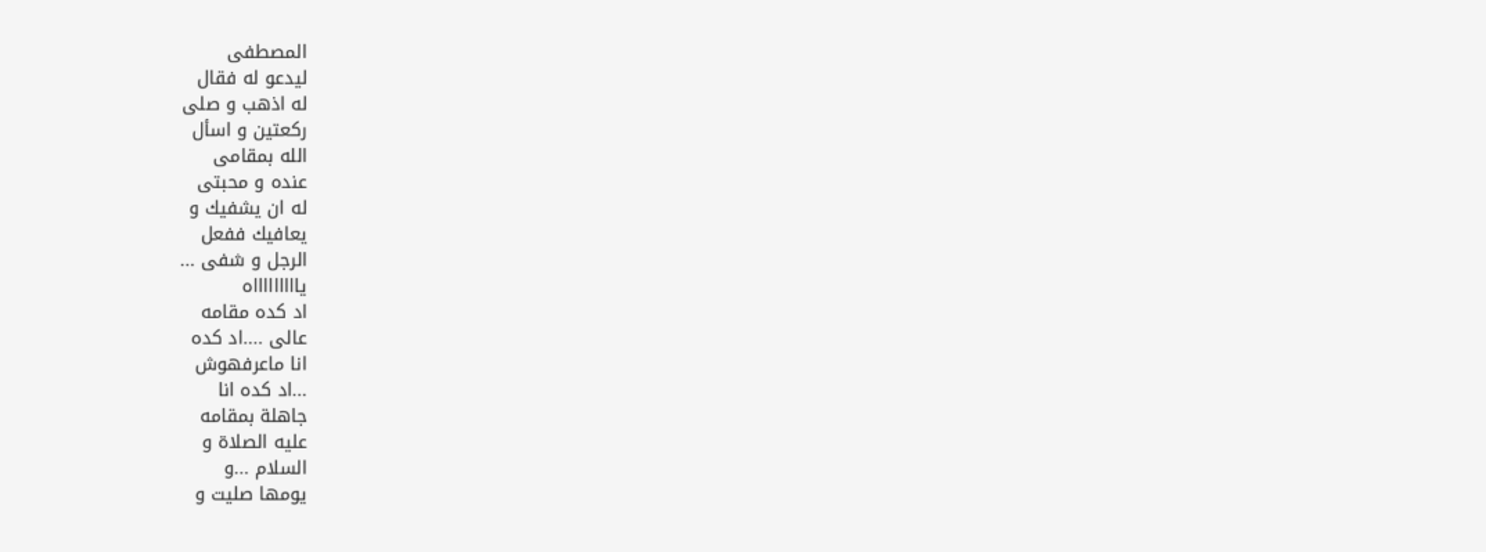المصطفى
ليدعو له فقال
له اذهب و صلى
ركعتين و اسأل
الله بمقامى
عنده و محبتى
له ان يشفيك و
يعافيك ففعل
الرجل و شفى ...
ياااااااااه
اد كده مقامه
عالى ....اد كده
انا ماعرفهوش
...اد كده انا
جاهلة بمقامه
عليه الصلاة و
السلام ...و
يومها صليت و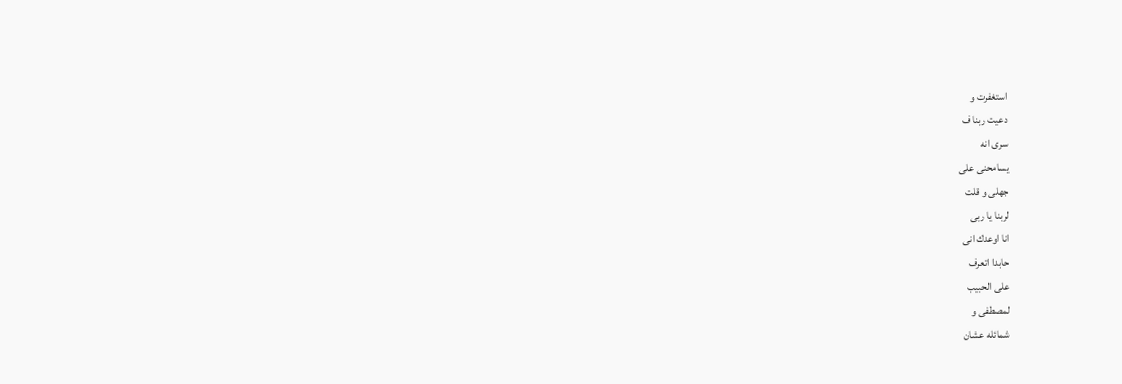استغفرت و
دعيت ربنا ف
سرى انه
يسامحنى على
جهلى و قلت
لربنا يا ربى
انا اوعدك انى
حابدا اتعرف
على الحبيب
لمصطفى و
شمائله عشان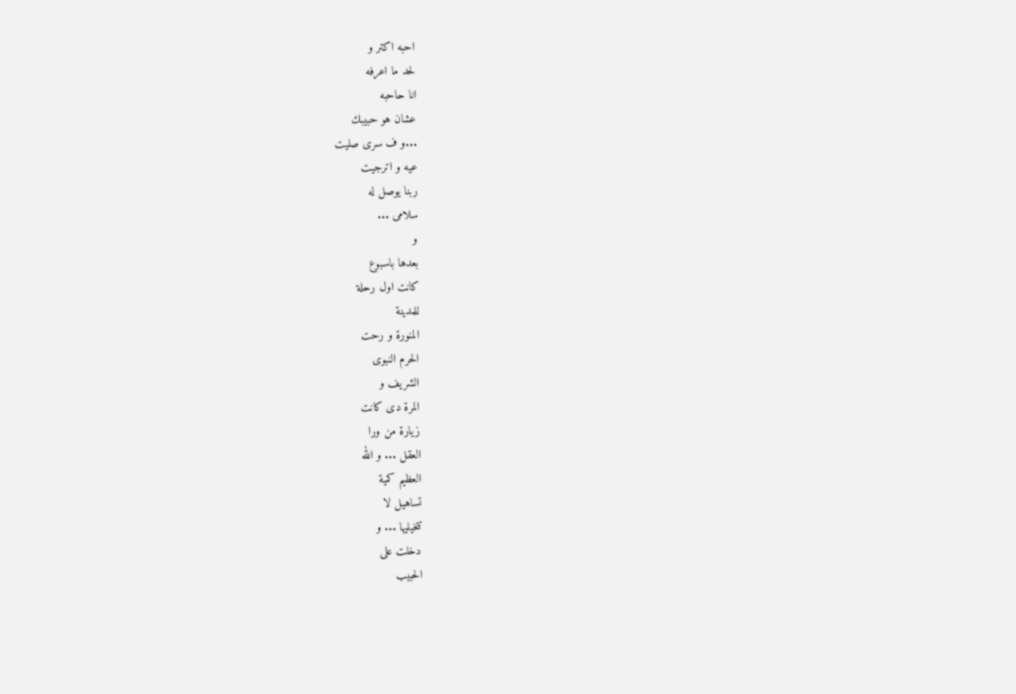احبه اكتر و
لحد ما اعرفه
انا حاحبه
عشان هو حبيبك
...و ف سرى صليت
عيه و اترجيت
ربنا يوصل له
سلامى ...
و
بعدها باسبوع
كانت اول رحلة
للمدينة
المنورة و رحت
الحرم النبوى
الشريف و
المرة دى كانت
زيارة من ورا
العقل ... و الله
العظيم كمية
تساهيل لا
تتخيليها ... و
دخلت على
الحبيب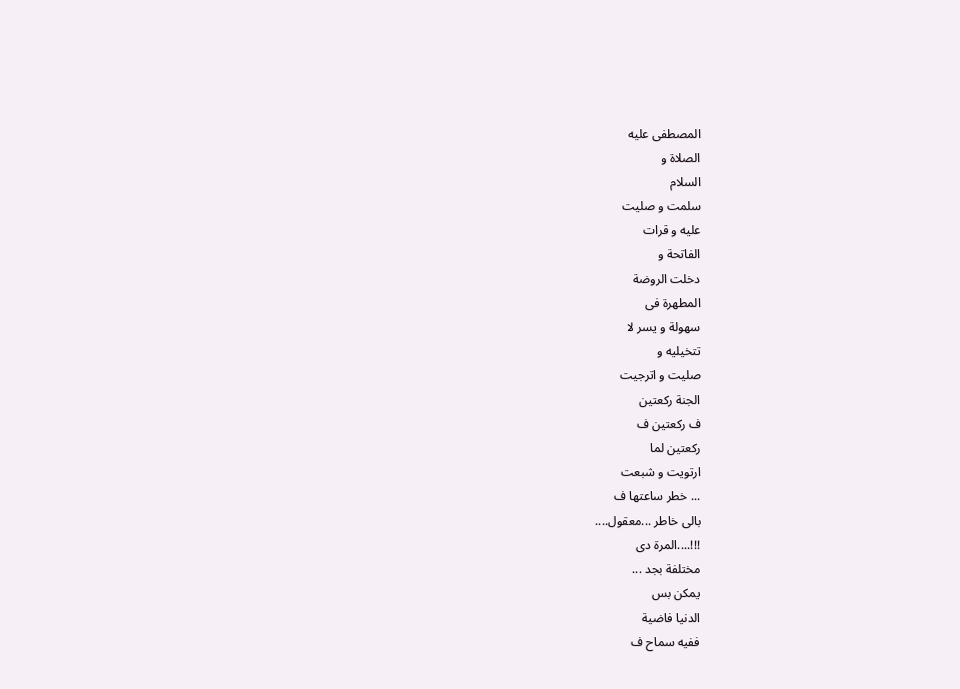المصطفى عليه
الصلاة و
السلام
سلمت و صليت
عليه و قرات
الفاتحة و
دخلت الروضة
المطهرة فى
سهولة و يسر لا
تتخيليه و
صليت و اترجيت
الجنة ركعتين
ف ركعتين ف
ركعتين لما
ارتويت و شبعت
... خطر ساعتها ف
بالى خاطر ...معقول....
!!!....المرة دى
مختلفة بجد ...
يمكن بس
الدنيا فاضية
ففيه سماح ف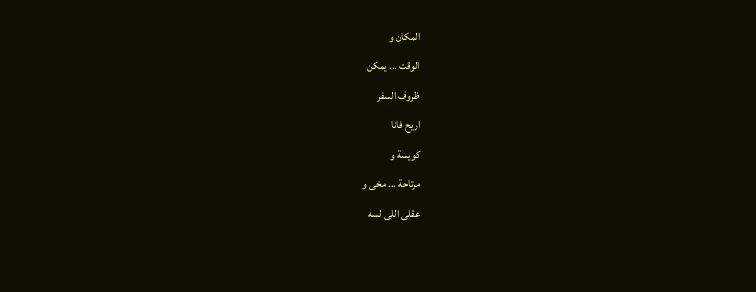المكان و
الوقت ... يمكن
ظروف السفر
اريح فانا
كويسة و
مرتاحة ... مخى و
عقلى اللى لسه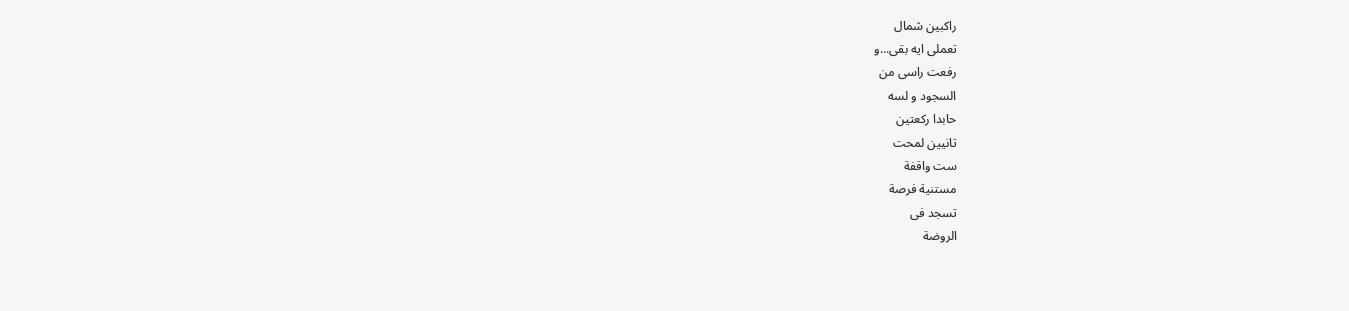راكبين شمال
تعملى ايه بقى...و
رفعت راسى من
السجود و لسه
حابدا ركعتين
تانيين لمحت
ست واقفة
مستنية فرصة
تسجد فى
الروضة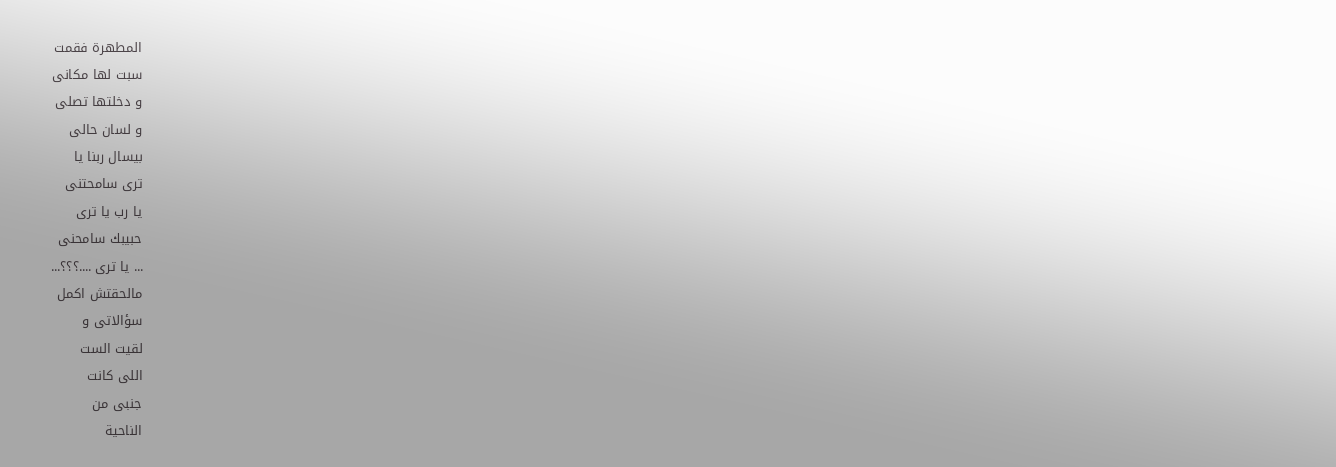المطهرة فقمت
سبت لها مكانى
و دخلتها تصلى
و لسان حالى
بيسال ربنا يا
ترى سامحتنى
يا رب يا ترى
حبيبك سامحنى
... يا ترى ....؟؟؟...
مالحقتش اكمل
سؤالاتى و
لقيت الست
اللى كانت
جنبى من
الناحية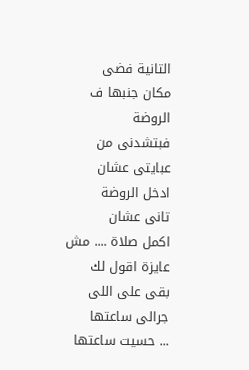التانية فضى
مكان جنبها ف
الروضة
فبتشدنى من
عبايتى عشان
ادخل الروضة
تانى عشان
اكمل صلاة .... مش
عايزة اقول لك
بقى على اللى
جرالى ساعتها
... حسيت ساعتها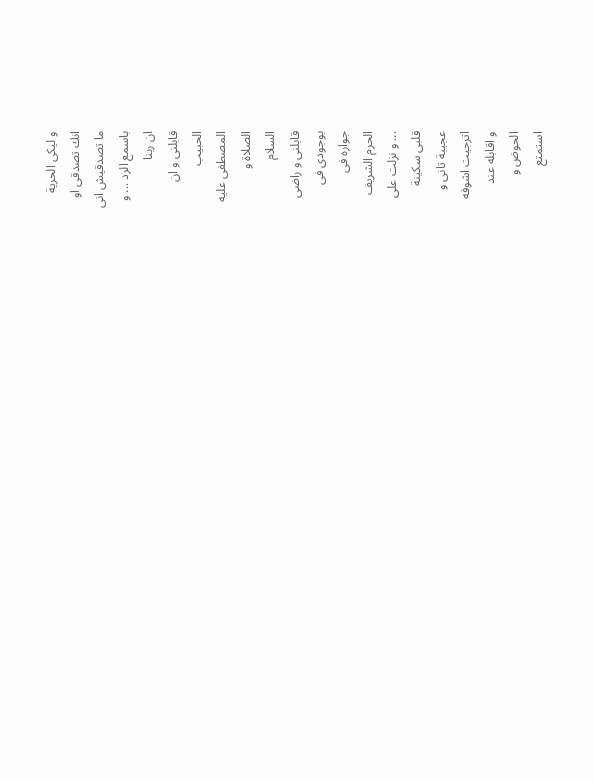و ليكى الحرية
انك تصدقى او
ما تصدقيش انى
باسمع الرد ... و
ان ربنا
قابلنى و ان
الحبيب
المصطفى عليه
الصلاة و
السلام
قابلنى و راضى
بوجودى فى
جواره فى
الحرم الشريف
... و نزلت على
قلبى سكينة
عجيبة تانى و
اترجيت اشوفه
و اقابله عند
الحوض و
استمتع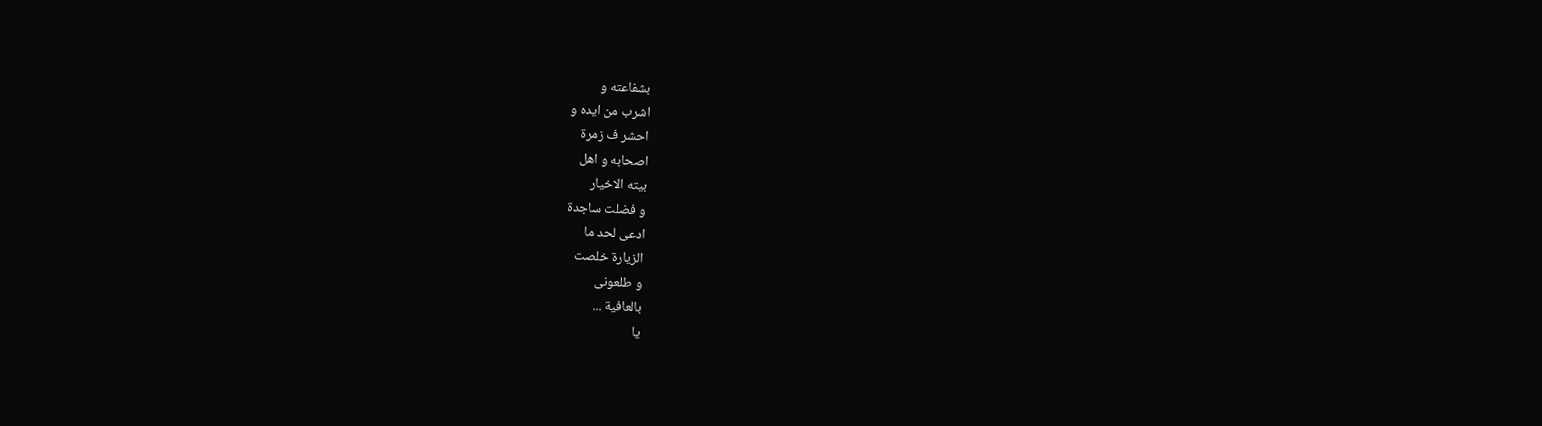بشفاعته و
اشرب من ايده و
احشر ف زمرة
اصحابه و اهل
بيته الاخيار
و فضلت ساجدة
ادعى لحد ما
الزيارة خلصت
و طلعونى
بالعافية ...
يا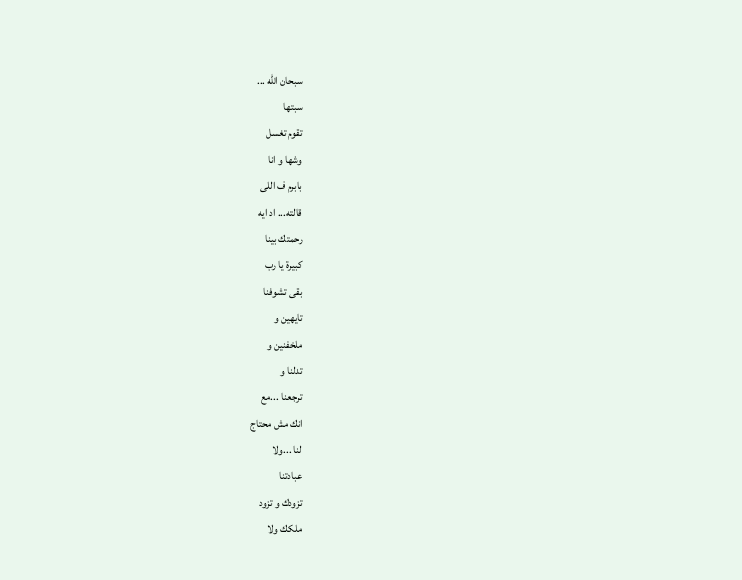سبحان الله ...
سبتها
تقوم تغسل
وشها و انا
بابرم ف اللى
قالته... اد ايه
رحمتك بينا
كبيرة يا رب
بقى تشوفنا
تايهين و
ملخفنين و
تدلنا و
ترجعنا ...مع
انك مش محتاج
لنا ...ولا
عبادتنا
تزودك و تزود
ملكك ولا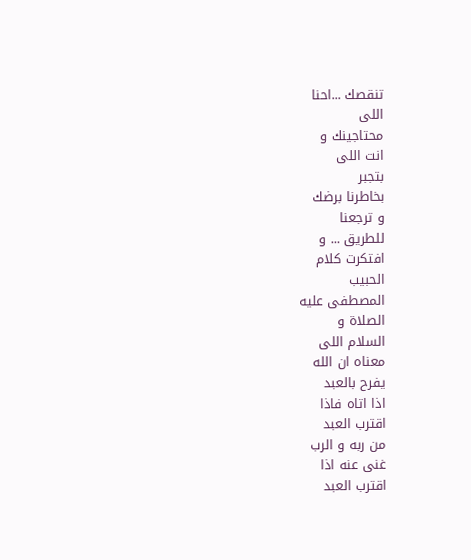تنقصك ...احنا
اللى
محتاجينك و
انت اللى
بتجبر
بخاطرنا برضك
و ترجعنا
للطريق ... و
افتكرت كلام
الحبيب
المصطفى عليه
الصلاة و
السلام اللى
معناه ان الله
يفرح بالعبد
اذا اتاه فاذا
اقترب العبد
من ربه و الرب
غنى عنه اذا
اقترب العبد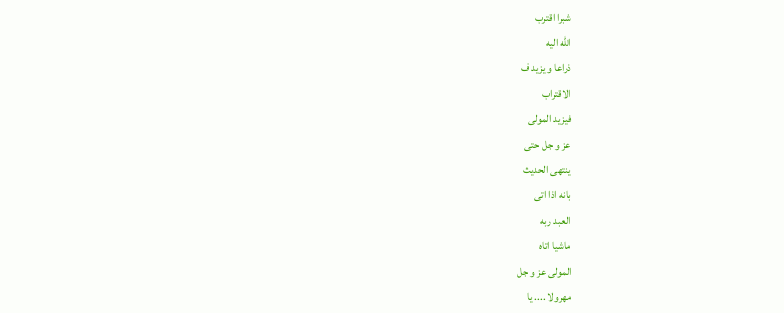شبرا اقترب
الله اليه
ذراعا و يزيد ف
الاقتراب
فيزيد المولى
عز و جل حتى
ينتهى الحديث
بانه اذا اتى
العبد ربه
ماشيا اتاه
المولى عز و جل
مهرولا .... يا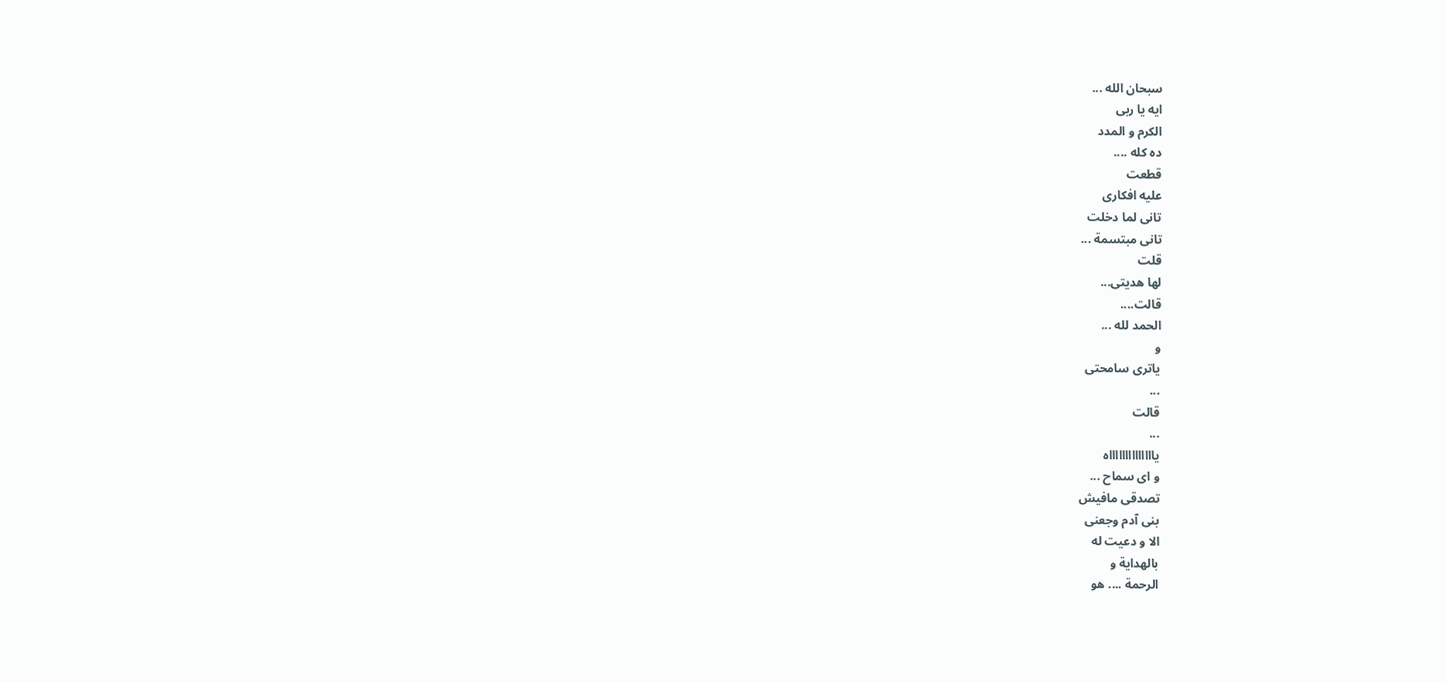سبحان الله ...
ايه يا ربى
الكرم و المدد
ده كله ....
قطعت
عليه افكارى
تانى لما دخلت
تانى مبتسمة ...
قلت
لها هديتى...
قالت....
الحمد لله ...
و
ياترى سامحتى
...
قالت
...
يااااااااااااااه
و اى سماح ...
تصدقى مافيش
بنى آدم وجعنى
الا و دعيت له
بالهداية و
الرحمة .... هو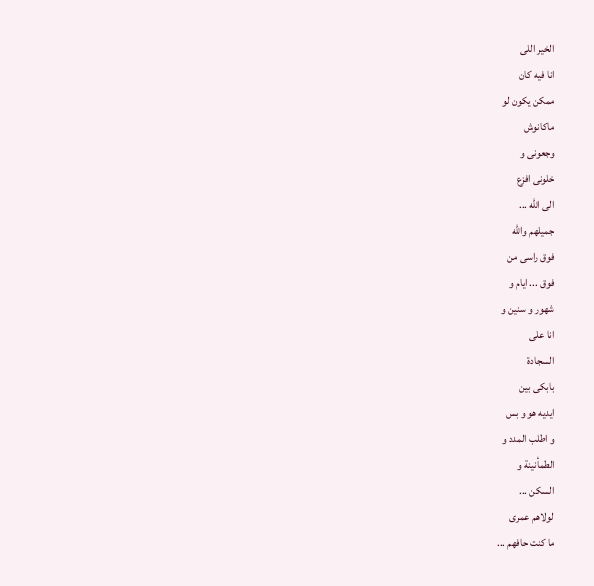الخير اللى
انا فيه كان
ممكن يكون لو
ماكانوش
وجعونى و
خلونى افزع
الى الله ...
جميلهم والله
فوق راسى من
فوق ... ايام و
شهور و سنين و
انا على
السجادة
بابكى بين
ايديه هو و بس
و اطلب المدد و
الطمأنينة و
السكن ...
لولاهم عمرى
ما كنت حافهم ...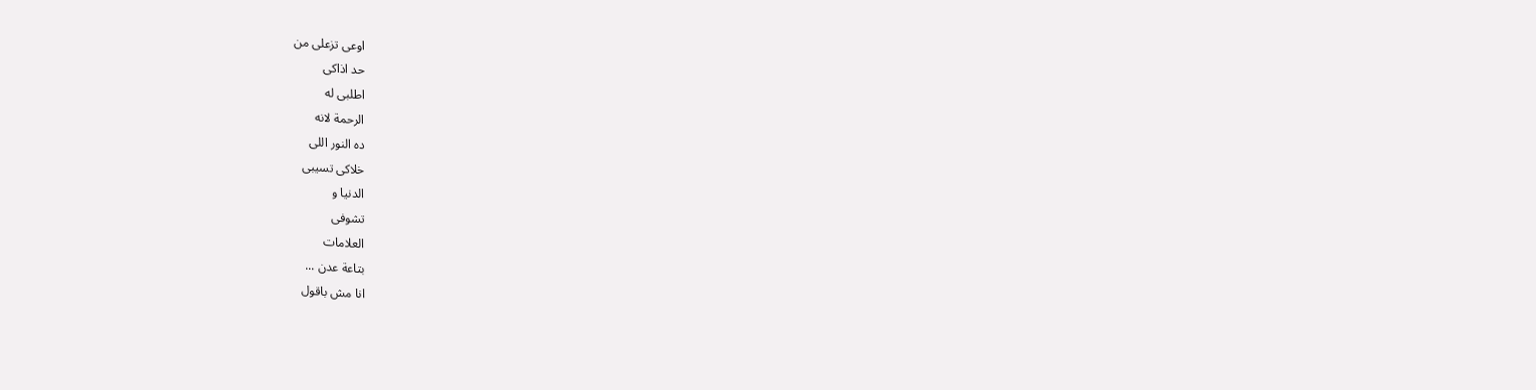اوعى تزعلى من
حد اذاكى
اطلبى له
الرحمة لانه
ده النور اللى
خلاكى تسيبى
الدنيا و
تشوفى
العلامات
بتاعة عدن ...
انا مش باقول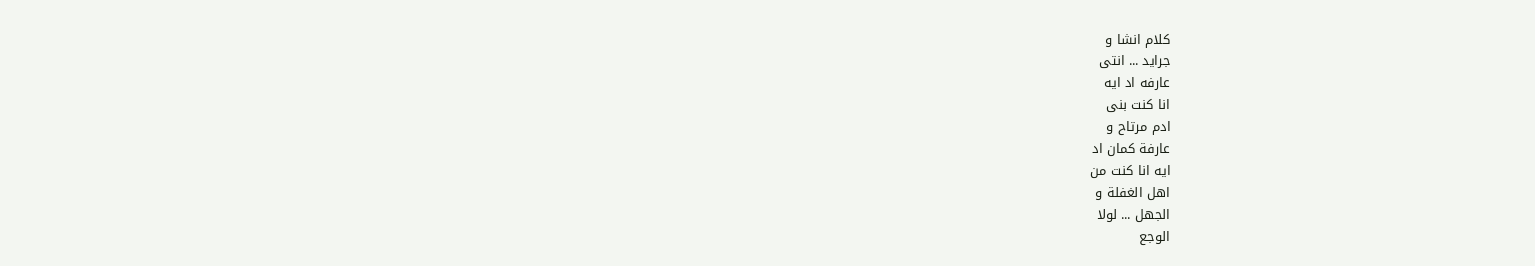كلام انشا و
جرايد ... انتى
عارفه اد ايه
انا كنت بنى
ادم مرتاح و
عارفة كمان اد
ايه انا كنت من
اهل الغفلة و
الجهل ... لولا
الوجع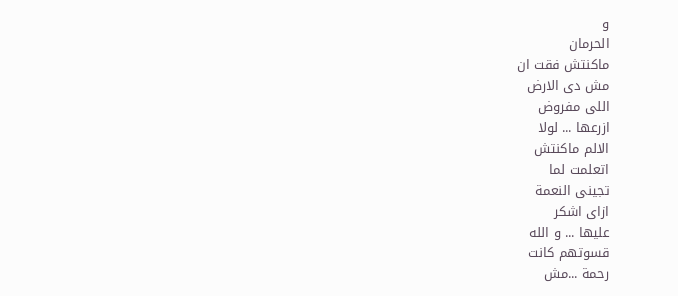و
الحرمان
ماكنتش فقت ان
مش دى الارض
اللى مفروض
ازرعها ... لولا
الالم ماكنتش
اتعلمت لما
تجينى النعمة
ازاى اشكر
عليها ... و الله
قسوتهم كانت
رحمة ...مش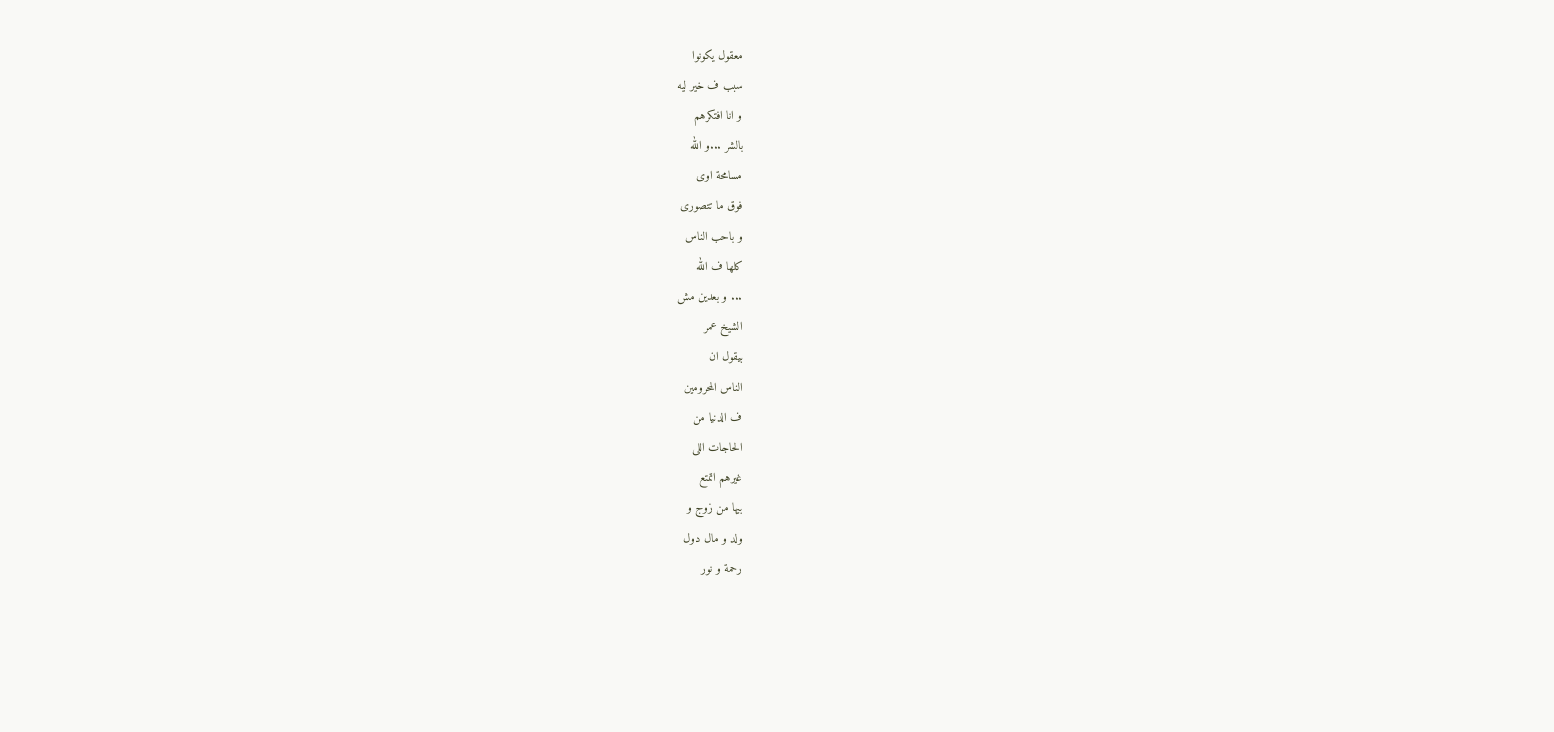معقول يكونوا
سبب ف خير ليه
و انا افتكرهم
بالشر ...و الله
مسامحة اوى
فوق ما تتصورى
و باحب الناس
كلها ف الله
... و بعدين مش
الشيخ عمر
بيقول ان
الناس المحرومين
ف الدنيا من
الحاجات اللى
غيرهم اتمتع
بيها من زوج و
ولد و مال دول
رحمة و نور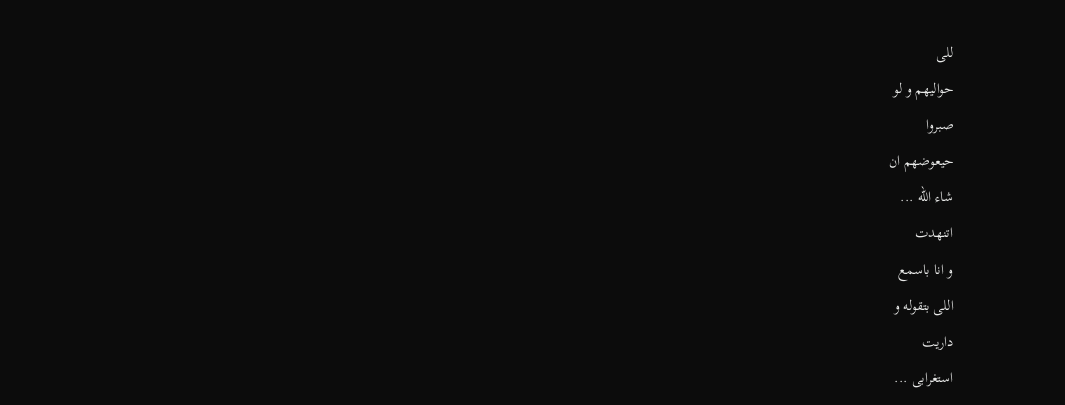للى
حواليهم و لو
صبروا
حيعوضهم ان
شاء الله ...
اتنهدت
و انا باسمع
اللى بتقوله و
داريت
استغرابى ...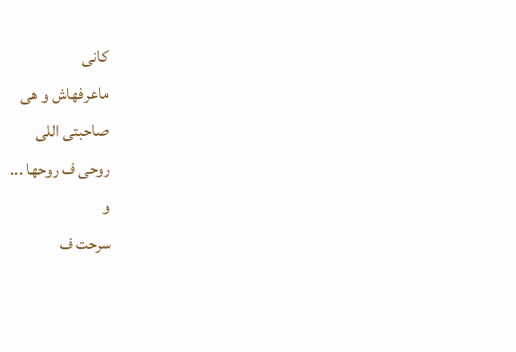كانى
ماعرفهاش و هى
صاحبتى اللى
روحى ف روحها ...
و
سرحت ف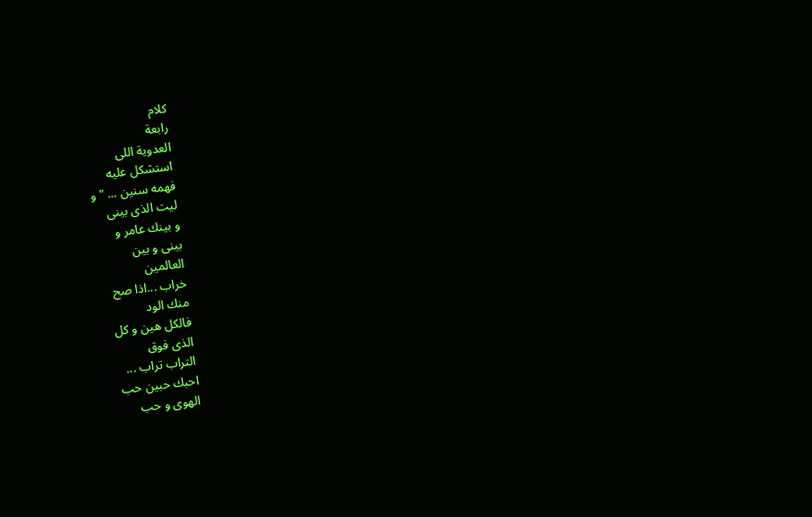كلام
رابعة
العدوية اللى
استشكل عليه
فهمه سنين ... "و
ليت الذى بينى
و بينك عامر و
بينى و بين
العالمين
خراب ...اذا صح
منك الود
فالكل هين و كل
الذى فوق
التراب تراب ...
احبك حبين حب
الهوى و حب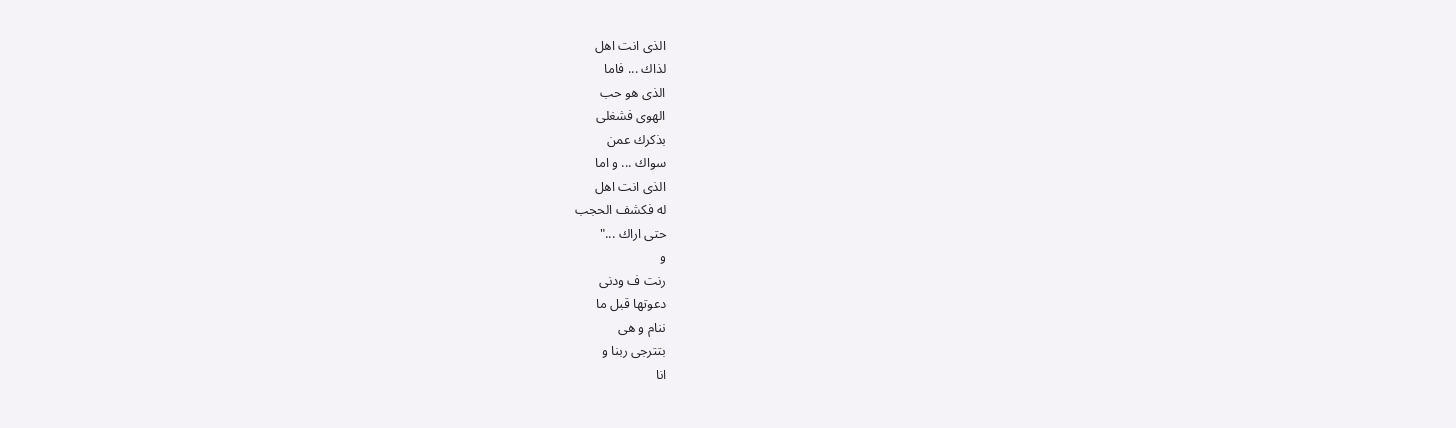الذى انت اهل
لذاك ... فاما
الذى هو حب
الهوى فشغلى
بذكرك عمن
سواك ... و اما
الذى انت اهل
له فكشف الحجب
حتى اراك ..."
و
رنت ف ودنى
دعوتها قبل ما
ننام و هى
بتترجى ربنا و
انا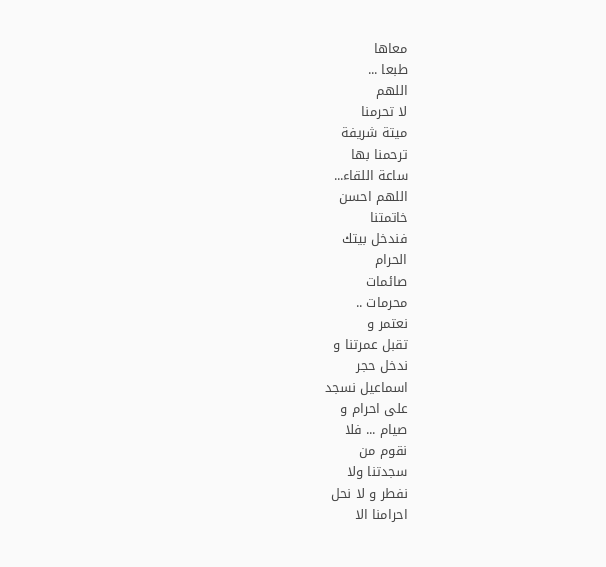معاها
طبعا ...
اللهم
لا تحرمنا
ميتة شريفة
ترحمنا بها
ساعة اللقاء...
اللهم احسن
خاتمتنا
فندخل بيتك
الحرام
صائمات
محرمات ..
نعتمر و
تقبل عمرتنا و
ندخل حجر
اسماعيل نسجد
على احرام و
صيام ... فلا
نقوم من
سجدتنا ولا
نفطر و لا نحل
احرامنا الا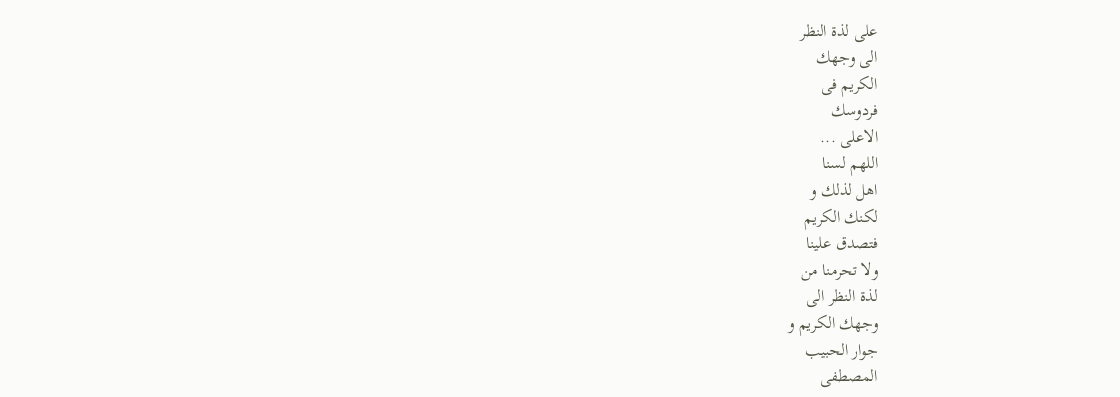على لذة النظر
الى وجهك
الكريم فى
فردوسك
الاعلى ...
اللهم لسنا
اهل لذلك و
لكنك الكريم
فتصدق علينا
ولا تحرمنا من
لذة النظر الى
وجهك الكريم و
جوار الحبيب
المصطفى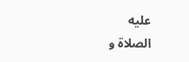عليه
الصلاة و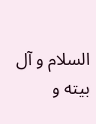السلام و آل
بيته و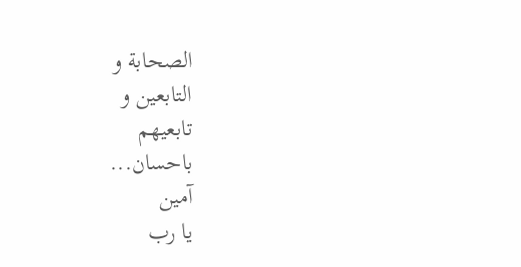الصحابة و
التابعين و
تابعيهم
باحسان...
آمين
يا رب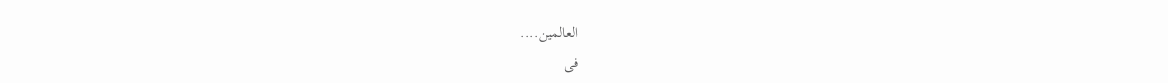العالمين....
فى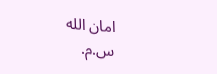امان الله
س.م.